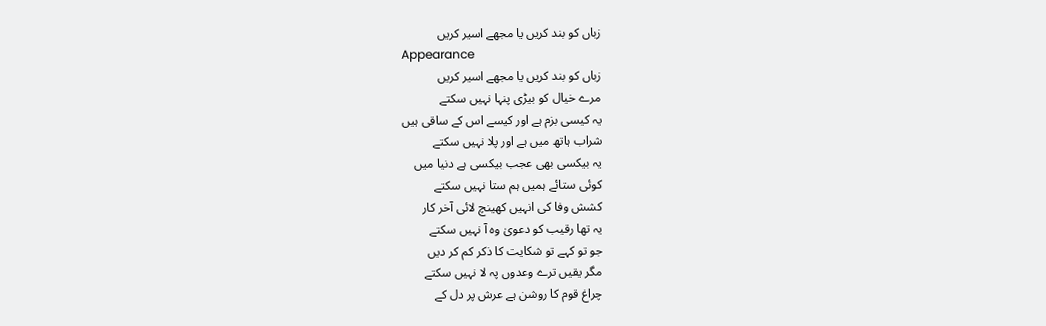زباں کو بند کریں یا مجھے اسیر کریں
Appearance
زباں کو بند کریں یا مجھے اسیر کریں
مرے خیال کو بیڑی پنہا نہیں سکتے
یہ کیسی بزم ہے اور کیسے اس کے ساقی ہیں
شراب ہاتھ میں ہے اور پلا نہیں سکتے
یہ بیکسی بھی عجب بیکسی ہے دنیا میں
کوئی ستائے ہمیں ہم ستا نہیں سکتے
کشش وفا کی انہیں کھینچ لائی آخر کار
یہ تھا رقیب کو دعویٰ وہ آ نہیں سکتے
جو تو کہے تو شکایت کا ذکر کم کر دیں
مگر یقیں ترے وعدوں پہ لا نہیں سکتے
چراغ قوم کا روشن ہے عرش پر دل کے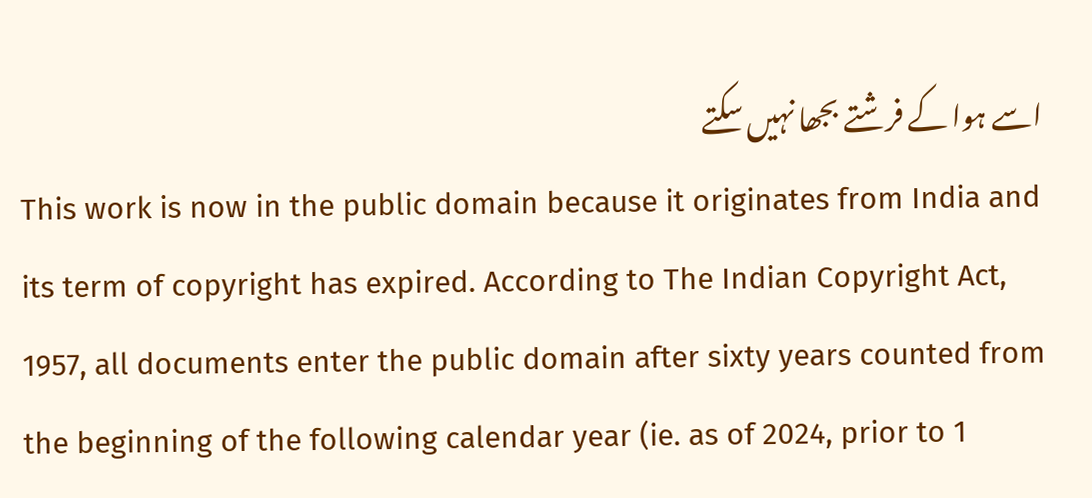اسے ہوا کے فرشتے بجھا نہیں سکتے
This work is now in the public domain because it originates from India and its term of copyright has expired. According to The Indian Copyright Act, 1957, all documents enter the public domain after sixty years counted from the beginning of the following calendar year (ie. as of 2024, prior to 1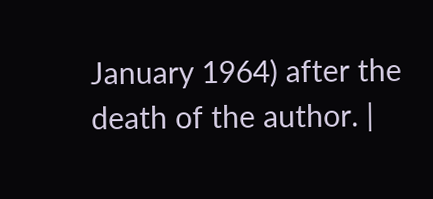January 1964) after the death of the author. |